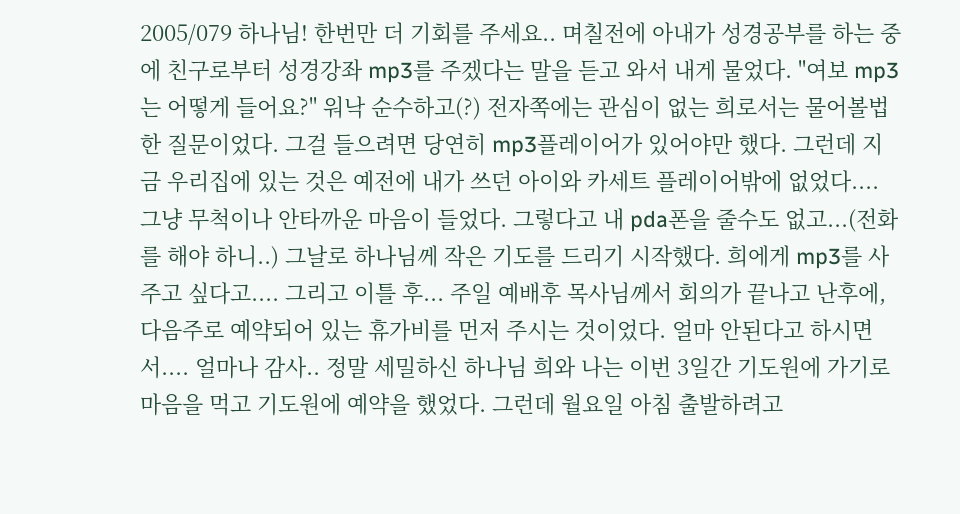2005/079 하나님! 한번만 더 기회를 주세요.. 며칠전에 아내가 성경공부를 하는 중에 친구로부터 성경강좌 mp3를 주겠다는 말을 듣고 와서 내게 물었다. "여보 mp3는 어떻게 들어요?" 워낙 순수하고(?) 전자쪽에는 관심이 없는 희로서는 물어볼법한 질문이었다. 그걸 들으려면 당연히 mp3플레이어가 있어야만 했다. 그런데 지금 우리집에 있는 것은 예전에 내가 쓰던 아이와 카세트 플레이어밖에 없었다.... 그냥 무척이나 안타까운 마음이 들었다. 그렇다고 내 pda폰을 줄수도 없고...(전화를 해야 하니..) 그날로 하나님께 작은 기도를 드리기 시작했다. 희에게 mp3를 사주고 싶다고.... 그리고 이틀 후... 주일 예배후 목사님께서 회의가 끝나고 난후에, 다음주로 예약되어 있는 휴가비를 먼저 주시는 것이었다. 얼마 안된다고 하시면서.... 얼마나 감사.. 정말 세밀하신 하나님 희와 나는 이번 3일간 기도원에 가기로 마음을 먹고 기도원에 예약을 했었다. 그런데 월요일 아침 출발하려고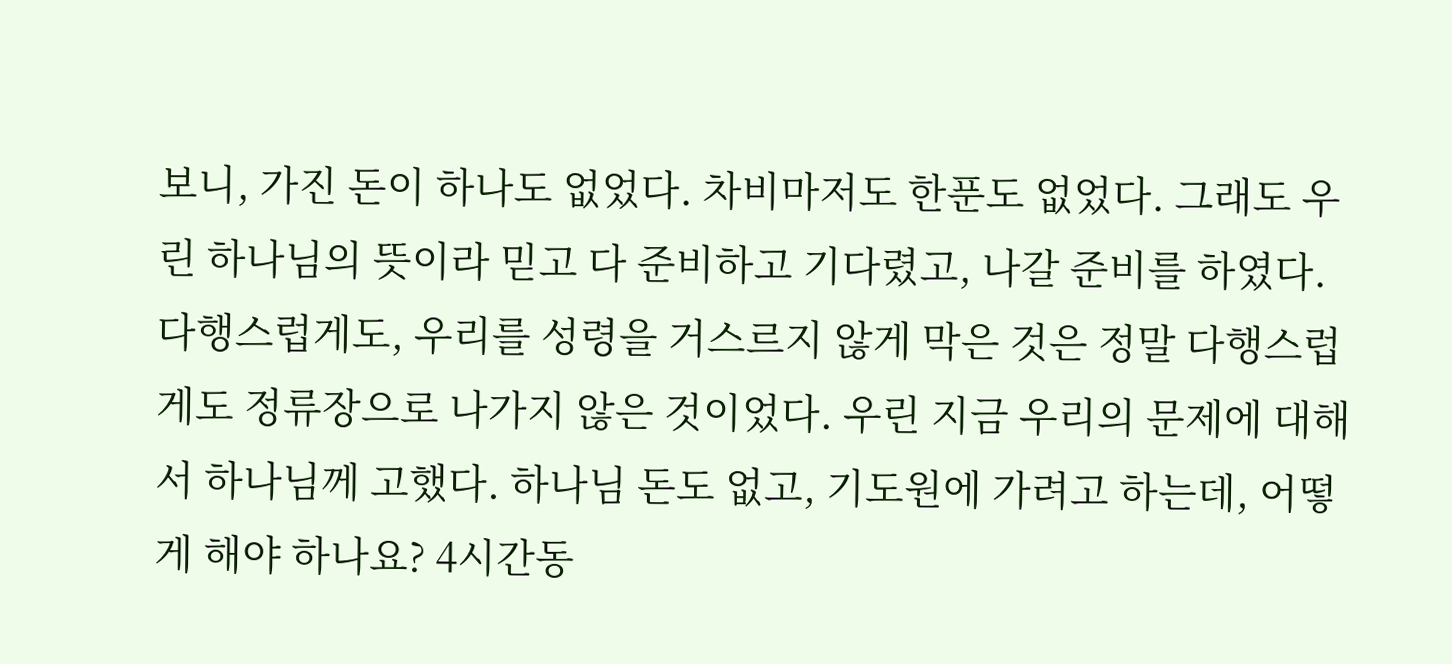보니, 가진 돈이 하나도 없었다. 차비마저도 한푼도 없었다. 그래도 우린 하나님의 뜻이라 믿고 다 준비하고 기다렸고, 나갈 준비를 하였다. 다행스럽게도, 우리를 성령을 거스르지 않게 막은 것은 정말 다행스럽게도 정류장으로 나가지 않은 것이었다. 우린 지금 우리의 문제에 대해서 하나님께 고했다. 하나님 돈도 없고, 기도원에 가려고 하는데, 어떻게 해야 하나요? 4시간동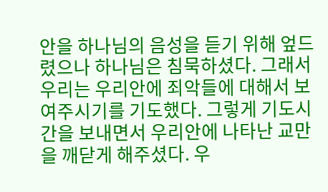안을 하나님의 음성을 듣기 위해 엎드렸으나 하나님은 침묵하셨다. 그래서 우리는 우리안에 죄악들에 대해서 보여주시기를 기도했다. 그렇게 기도시간을 보내면서 우리안에 나타난 교만을 깨닫게 해주셨다. 우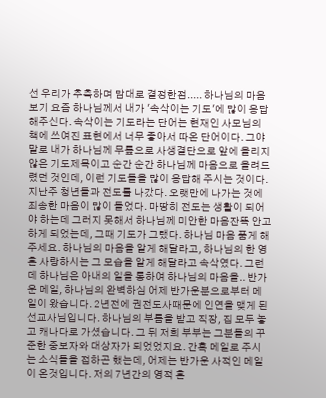선 우리가 추측하며 맘대로 결정한점..... 하나님의 마음 보기 요즘 하나님께서 내가 '속삭이는 기도'에 많이 응답해주신다. 속삭이는 기도라는 단어는 현재인 사모님의 책에 쓰여진 표현에서 너무 좋아서 따온 단어이다. 그야말로 내가 하나님께 무릎으로 사생결단으로 앞에 올리지 않은 기도제목이고 순간 순간 하나님께 마음으로 올려드렸던 것인데, 이런 기도들을 많이 응답해 주시는 것이다. 지난주 청년들과 전도를 나갔다. 오랫만에 나가는 것에 죄송한 마음이 많이 들었다. 마땅히 전도는 생활이 되어야 하는데 그러지 못해서 하나님께 미안한 마음잔뜩 안고 하게 되었는데, 그때 기도가 그랬다. 하나님 마음 품게 해주세요. 하나님의 마음을 알게 해달라고, 하나님의 한 영혼 사랑하시는 그 모습을 알게 해달라고 속삭였다. 그런데 하나님은 아내의 일을 통하여 하나님의 마음을.. 반가운 메일, 하나님의 완벽하심 어제 반가운분으로부터 메일이 왔습니다. 2년전에 권전도사때문에 인연을 맺게 된 선교사님입니다. 하나님의 부름을 받고 직장, 집 모두 놓고 캐나다로 가셨습니다. 그 뒤 저희 부부는 그분들의 꾸준한 중보자와 대상자가 되었었지요. 간혹 메일로 주시는 소식들을 접하곤 했는데, 어제는 반가운 사적인 메일이 온것입니다. 저의 7년간의 영적 혼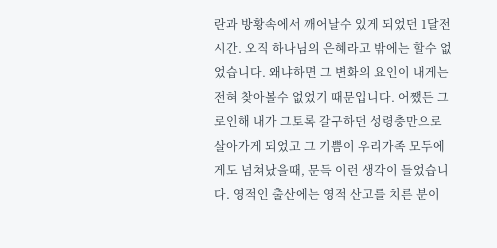란과 방황속에서 깨어날수 있게 되었던 1달전 시간. 오직 하나님의 은혜라고 밖에는 할수 없었습니다. 왜냐하면 그 변화의 요인이 내게는 전혀 찾아볼수 없었기 때문입니다. 어쨌든 그로인해 내가 그토록 갈구하던 성령충만으로 살아가게 되었고 그 기쁨이 우리가족 모두에게도 넘쳐났을때, 문득 이런 생각이 들었습니다. 영적인 출산에는 영적 산고를 치른 분이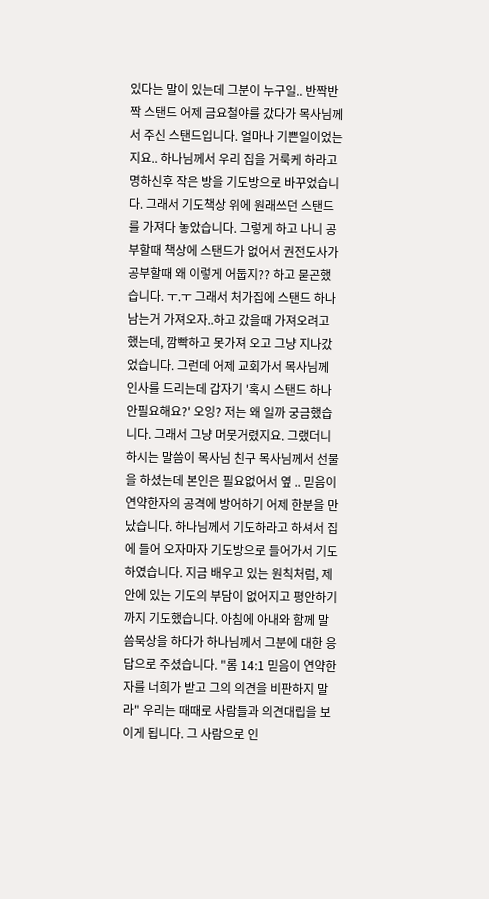있다는 말이 있는데 그분이 누구일.. 반짝반짝 스탠드 어제 금요철야를 갔다가 목사님께서 주신 스탠드입니다. 얼마나 기쁜일이었는지요.. 하나님께서 우리 집을 거룩케 하라고 명하신후 작은 방을 기도방으로 바꾸었습니다. 그래서 기도책상 위에 원래쓰던 스탠드를 가져다 놓았습니다. 그렇게 하고 나니 공부할때 책상에 스탠드가 없어서 권전도사가 공부할때 왜 이렇게 어둡지?? 하고 묻곤했습니다. ㅜ.ㅜ 그래서 처가집에 스탠드 하나 남는거 가져오자..하고 갔을때 가져오려고 했는데, 깜빡하고 못가져 오고 그냥 지나갔었습니다. 그런데 어제 교회가서 목사님께 인사를 드리는데 갑자기 '혹시 스탠드 하나 안필요해요?' 오잉? 저는 왜 일까 궁금했습니다. 그래서 그냥 머뭇거렸지요. 그랬더니 하시는 말씀이 목사님 친구 목사님께서 선물을 하셨는데 본인은 필요없어서 옆 .. 믿음이 연약한자의 공격에 방어하기 어제 한분을 만났습니다. 하나님께서 기도하라고 하셔서 집에 들어 오자마자 기도방으로 들어가서 기도하였습니다. 지금 배우고 있는 원칙처럼, 제 안에 있는 기도의 부담이 없어지고 평안하기까지 기도했습니다. 아침에 아내와 함께 말씀묵상을 하다가 하나님께서 그분에 대한 응답으로 주셨습니다. "롬 14:1 믿음이 연약한자를 너희가 받고 그의 의견을 비판하지 말라" 우리는 때때로 사람들과 의견대립을 보이게 됩니다. 그 사람으로 인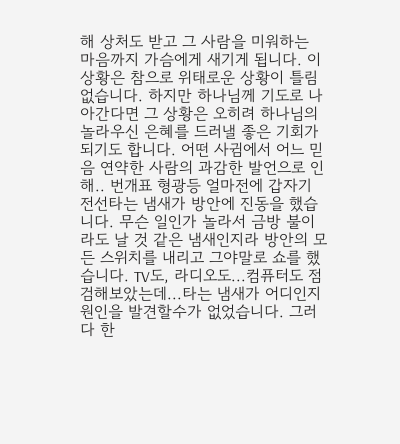해 상처도 받고 그 사람을 미워하는 마음까지 가슴에게 새기게 됩니다. 이 상황은 참으로 위태로운 상황이 틀림없습니다. 하지만 하나님께 기도로 나아간다면 그 상황은 오히려 하나님의 놀라우신 은혜를 드러낼 좋은 기회가 되기도 합니다. 어떤 사귐에서 어느 믿음 연약한 사람의 과감한 발언으로 인해.. 번개표 형광등 얼마전에 갑자기 전선타는 냄새가 방안에 진동을 했습니다. 무슨 일인가 놀라서 금방 불이라도 날 것 같은 냄새인지라 방안의 모든 스위치를 내리고 그야말로 쇼를 했습니다. TV도, 라디오도...컴퓨터도 점검해보았는데...타는 냄새가 어디인지 원인을 발견할수가 없었습니다. 그러다 한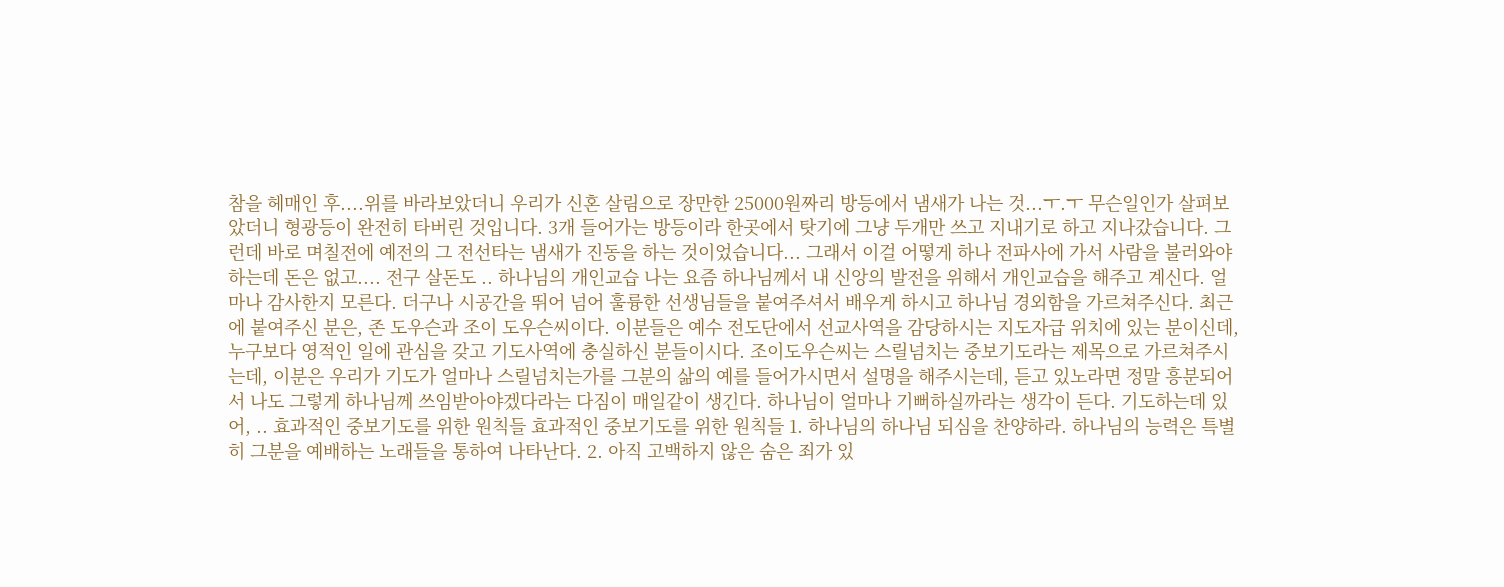참을 헤매인 후....위를 바라보았더니 우리가 신혼 살림으로 장만한 25000원짜리 방등에서 냄새가 나는 것...ㅜ.ㅜ 무슨일인가 살펴보았더니 형광등이 완전히 타버린 것입니다. 3개 들어가는 방등이라 한곳에서 탓기에 그냥 두개만 쓰고 지내기로 하고 지나갔습니다. 그런데 바로 며칠전에 예전의 그 전선타는 냄새가 진동을 하는 것이었습니다... 그래서 이걸 어떻게 하나 전파사에 가서 사람을 불러와야 하는데 돈은 없고.... 전구 살돈도 .. 하나님의 개인교습 나는 요즘 하나님께서 내 신앙의 발전을 위해서 개인교습을 해주고 계신다. 얼마나 감사한지 모른다. 더구나 시공간을 뛰어 넘어 훌륭한 선생님들을 붙여주셔서 배우게 하시고 하나님 경외함을 가르쳐주신다. 최근에 붙여주신 분은, 존 도우슨과 조이 도우슨씨이다. 이분들은 예수 전도단에서 선교사역을 감당하시는 지도자급 위치에 있는 분이신데, 누구보다 영적인 일에 관심을 갖고 기도사역에 충실하신 분들이시다. 조이도우슨씨는 스릴넘치는 중보기도라는 제목으로 가르쳐주시는데, 이분은 우리가 기도가 얼마나 스릴넘치는가를 그분의 삶의 예를 들어가시면서 설명을 해주시는데, 듣고 있노라면 정말 흥분되어서 나도 그렇게 하나님께 쓰임받아야겠다라는 다짐이 매일같이 생긴다. 하나님이 얼마나 기뻐하실까라는 생각이 든다. 기도하는데 있어, .. 효과적인 중보기도를 위한 원칙들 효과적인 중보기도를 위한 원칙들 1. 하나님의 하나님 되심을 찬양하라. 하나님의 능력은 특별히 그분을 예배하는 노래들을 통하여 나타난다. 2. 아직 고백하지 않은 숨은 죄가 있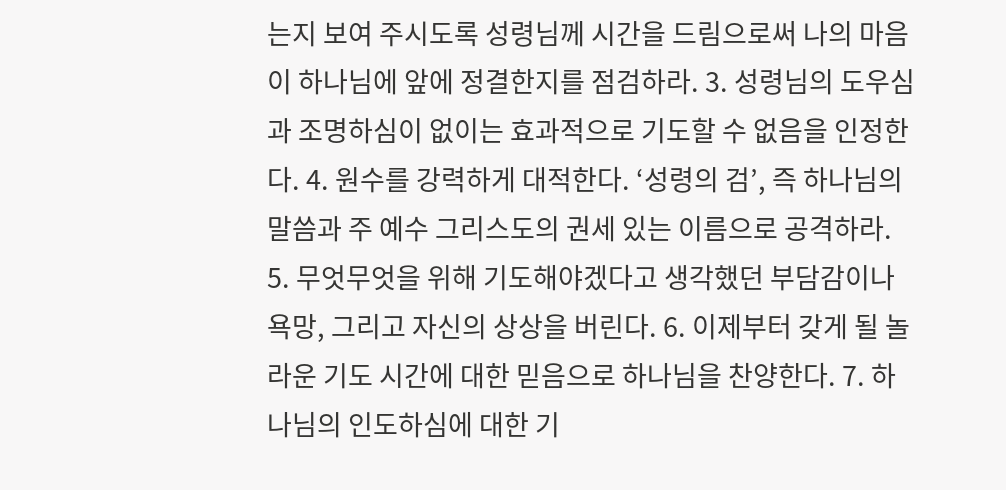는지 보여 주시도록 성령님께 시간을 드림으로써 나의 마음이 하나님에 앞에 정결한지를 점검하라. 3. 성령님의 도우심과 조명하심이 없이는 효과적으로 기도할 수 없음을 인정한다. 4. 원수를 강력하게 대적한다. ‘성령의 검’, 즉 하나님의 말씀과 주 예수 그리스도의 권세 있는 이름으로 공격하라. 5. 무엇무엇을 위해 기도해야겠다고 생각했던 부담감이나 욕망, 그리고 자신의 상상을 버린다. 6. 이제부터 갖게 될 놀라운 기도 시간에 대한 믿음으로 하나님을 찬양한다. 7. 하나님의 인도하심에 대한 기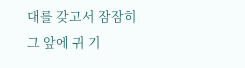대를 갖고서 잠잠히 그 앞에 귀 기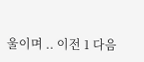울이며 .. 이전 1 다음